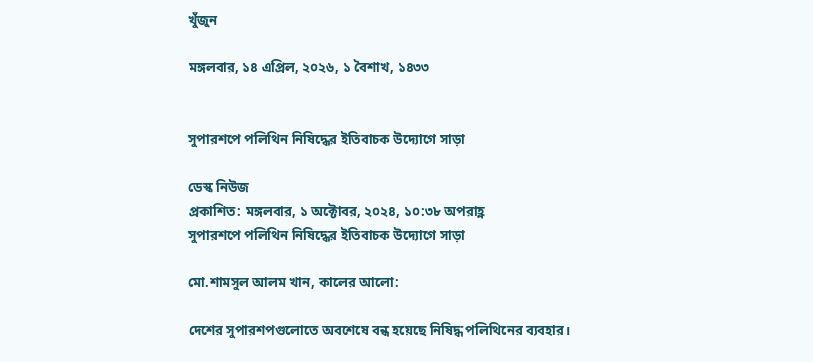খুঁজুন

মঙ্গলবার, ১৪ এপ্রিল, ২০২৬, ১ বৈশাখ, ১৪৩৩


সুপারশপে পলিথিন নিষিদ্ধের ইতিবাচক উদ্যোগে সাড়া

ডেস্ক নিউজ
প্রকাশিত: মঙ্গলবার, ১ অক্টোবর, ২০২৪, ১০:৩৮ অপরাহ্ণ
সুপারশপে পলিথিন নিষিদ্ধের ইতিবাচক উদ্যোগে সাড়া

মো.শামসুল আলম খান, কালের আলো:

দেশের সুপারশপগুলোতে অবশেষে বন্ধ হয়েছে নিষিদ্ধ পলিথিনের ব্যবহার।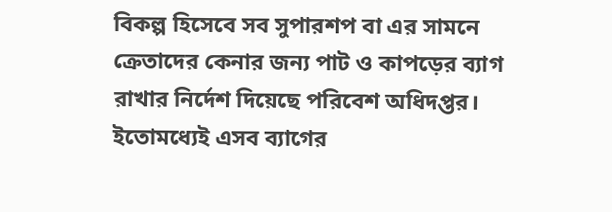বিকল্প হিসেবে সব সুপারশপ বা এর সামনে ক্রেতাদের কেনার জন্য পাট ও কাপড়ের ব্যাগ রাখার নির্দেশ দিয়েছে পরিবেশ অধিদপ্তর। ইতোমধ্যেই এসব ব্যাগের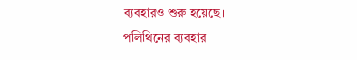ব্যবহারও শুরু হয়েছে। পলিথিনের ব্যবহার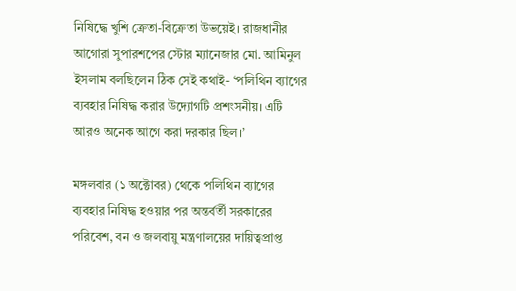নিষিদ্ধে খুশি ক্রেতা-বিক্রেতা উভয়েই। রাজধানীর আগোরা সুপারশপের স্টোর ম্যানেজার মো. আমিনুল ইসলাম বলছিলেন ঠিক সেই কথাই- ‘পলিথিন ব্যাগের ব্যবহার নিষিদ্ধ করার উদ্যোগটি প্রশংসনীয়। এটি আরও অনেক আগে করা দরকার ছিল।’

মঙ্গলবার (১ অক্টোবর) থেকে পলিথিন ব্যাগের ব্যবহার নিষিদ্ধ হওয়ার পর অন্তর্বর্তী সরকারের পরিবেশ, বন ও জলবায়ু মন্ত্রণালয়ের দায়িত্বপ্রাপ্ত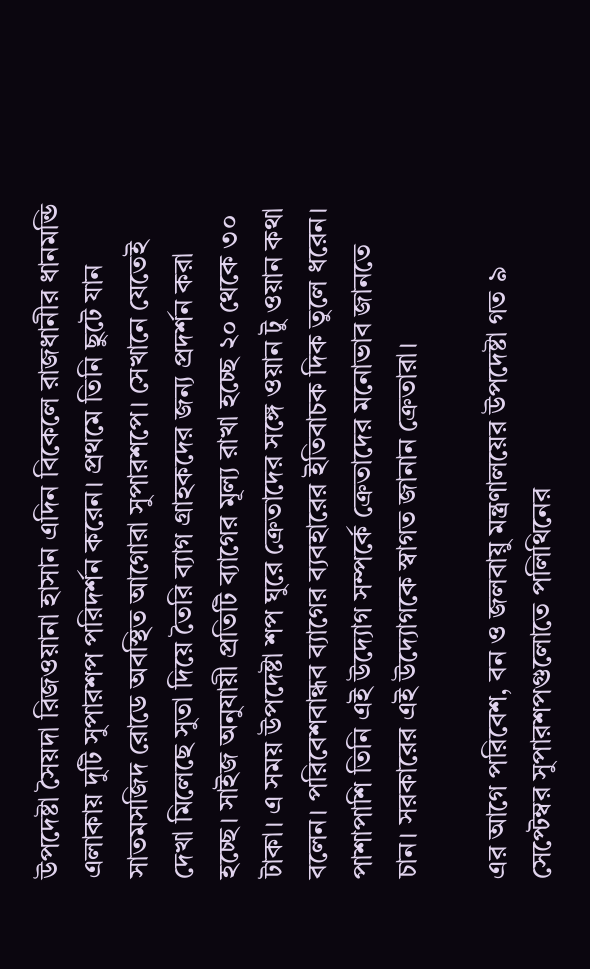উপদেষ্টা সৈয়দা রিজওয়ানা হাসান এদিন বিকেলে রাজধানীর ধানমন্ডি এলাকায় দুটি সুপারশপ পরিদর্শন করেন। প্রথমে তিনি ছুটে যান সাতমসজিদ রোডে অবস্থিত আগোরা সুপারশপে। সেখানে যেতেই দেখা মিলেছে সুতা দিয়ে তৈরি ব্যাগ গ্রাহকদের জন্য প্রদর্শন করা হচ্ছে। সাইজ অনুযায়ী প্রতিটি ব্যাগের মূল্য রাখা হচ্ছে ২০ থেকে ৩০ টাকা। এ সময় উপদেষ্টা শপ ঘুরে ক্রেতাদের সঙ্গে ওয়ান টু ওয়ান কথা বলেন। পরিবেশবান্ধব ব্যাগের ব্যবহারের ইতিবাচক দিক তুলে ধরেন। পাশাপাশি তিনি এই উদ্যোগ সম্পর্কে ক্রেতাদের মনোভাব জানতে চান। সরকারের এই উদ্যোগকে স্বাগত জানান ক্রেতারা।

এর আগে পরিবেশ, বন ও জলবায়ু মন্ত্রণালয়ের উপদেষ্টা গত ৯ সেপ্টেম্বর সুপারশপগুলোতে পলিথিনের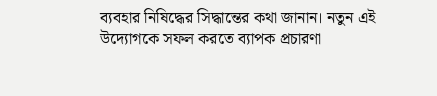ব্যবহার নিষিদ্ধের সিদ্ধান্তের কথা জানান। নতুন এই উদ্যোগকে সফল করতে ব্যাপক প্রচারণা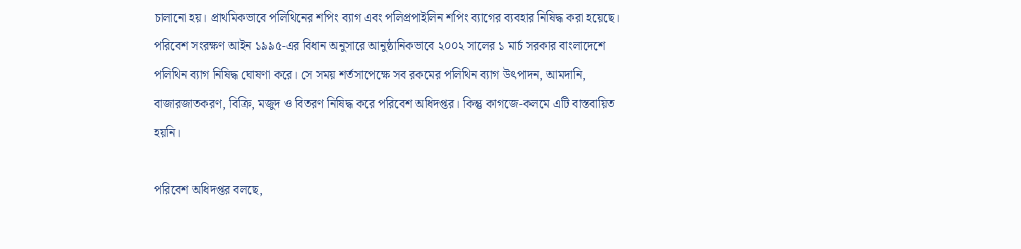চালানো হয়। প্রাথমিকভাবে পলিথিনের শপিং ব্যাগ এবং পলিপ্রপাইলিন শপিং ব্যাগের ব্যবহার নিষিদ্ধ করা হয়েছে। পরিবেশ সংরক্ষণ আইন ১৯৯৫-এর বিধান অনুসারে আনুষ্ঠানিকভাবে ২০০২ সালের ১ মার্চ সরকার বাংলাদেশে পলিথিন ব্যাগ নিষিদ্ধ ঘোষণা করে। সে সময় শর্তসাপেক্ষে সব রকমের পলিথিন ব্যাগ উৎপাদন, আমদানি, বাজারজাতকরণ, বিক্রি, মজুদ ও বিতরণ নিষিদ্ধ করে পরিবেশ অধিদপ্তর। কিন্তু কাগজে-কলমে এটি বাস্তবায়িত হয়নি।

পরিবেশ অধিদপ্তর বলছে,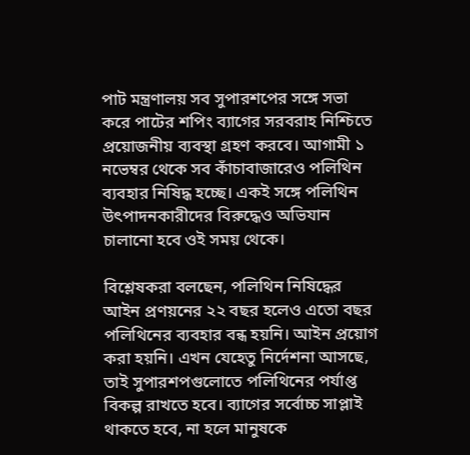পাট মন্ত্রণালয় সব সুপারশপের সঙ্গে সভা করে পাটের শপিং ব্যাগের সরবরাহ নিশ্চিতে প্রয়োজনীয় ব্যবস্থা গ্রহণ করবে। আগামী ১ নভেম্বর থেকে সব কাঁচাবাজারেও পলিথিন ব্যবহার নিষিদ্ধ হচ্ছে। একই সঙ্গে পলিথিন উৎপাদনকারীদের বিরুদ্ধেও অভিযান চালানো হবে ওই সময় থেকে।

বিশ্লেষকরা বলছেন, পলিথিন নিষিদ্ধের আইন প্রণয়নের ২২ বছর হলেও এতো বছর পলিথিনের ব্যবহার বন্ধ হয়নি। আইন প্রয়োগ করা হয়নি। এখন যেহেতু নির্দেশনা আসছে, তাই সুপারশপগুলোতে পলিথিনের পর্যাপ্ত বিকল্প রাখতে হবে। ব্যাগের সর্বোচ্চ সাপ্লাই থাকতে হবে, না হলে মানুষকে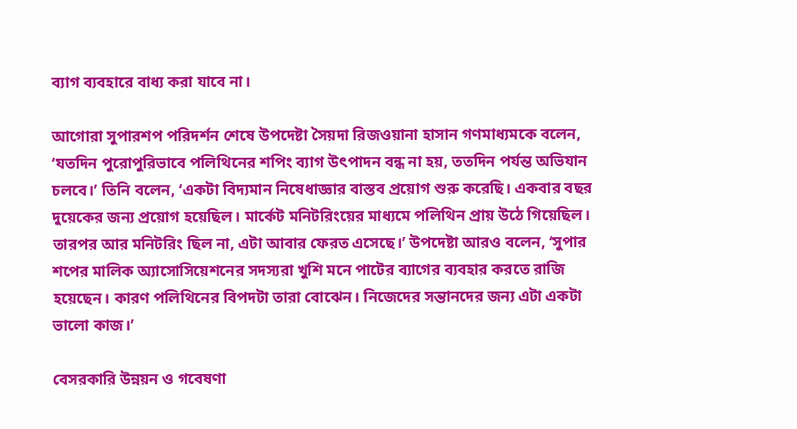ব্যাগ ব্যবহারে বাধ্য করা যাবে না।

আগোরা সুপারশপ পরিদর্শন শেষে উপদেষ্টা সৈয়দা রিজওয়ানা হাসান গণমাধ্যমকে বলেন, ‘যতদিন পুরোপুরিভাবে পলিথিনের শপিং ব্যাগ উৎপাদন বন্ধ না হয়, ততদিন পর্যন্ত অভিযান চলবে।’ তিনি বলেন, ‘একটা বিদ্যমান নিষেধাজ্ঞার বাস্তব প্রয়োগ শুরু করেছি। একবার বছর দুয়েকের জন্য প্রয়োগ হয়েছিল। মার্কেট মনিটরিংয়ের মাধ্যমে পলিথিন প্রায় উঠে গিয়েছিল। তারপর আর মনিটরিং ছিল না, এটা আবার ফেরত এসেছে।’ উপদেষ্টা আরও বলেন, ‘সুপার শপের মালিক অ্যাসোসিয়েশনের সদস্যরা খুশি মনে পাটের ব্যাগের ব্যবহার করতে রাজি হয়েছেন। কারণ পলিথিনের বিপদটা তারা বোঝেন। নিজেদের সন্তানদের জন্য এটা একটা ভালো কাজ।’

বেসরকারি উন্নয়ন ও গবেষণা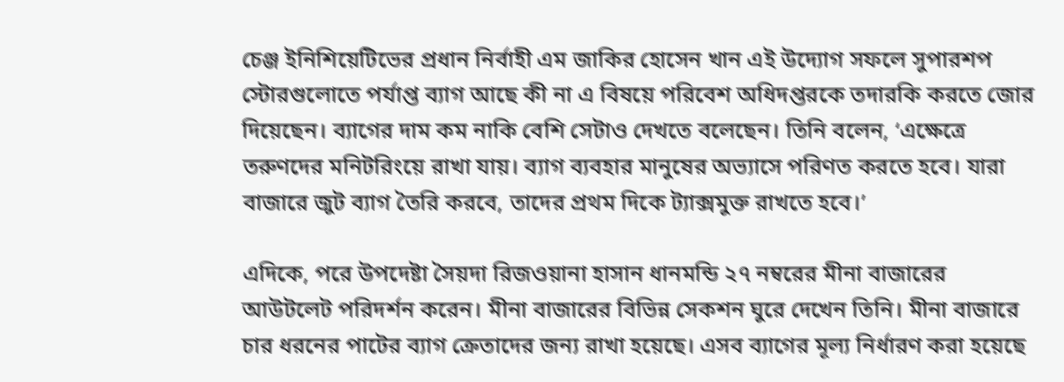চেঞ্জ ইনিশিয়েটিভের প্রধান নির্বাহী এম জাকির হোসেন খান এই উদ্যোগ সফলে সুপারশপ স্টোরগুলোতে পর্যাপ্ত ব্যাগ আছে কী না এ বিষয়ে পরিবেশ অধিদপ্তরকে তদারকি করতে জোর দিয়েছেন। ব্যাগের দাম কম নাকি বেশি সেটাও দেখতে বলেছেন। তিনি বলেন, ‘এক্ষেত্রে তরুণদের মনিটরিংয়ে রাখা যায়। ব্যাগ ব্যবহার মানুষের অভ্যাসে পরিণত করতে হবে। যারা বাজারে জুট ব্যাগ তৈরি করবে, তাদের প্রথম দিকে ট্যাক্সমুক্ত রাখতে হবে।’

এদিকে, পরে উপদেষ্টা সৈয়দা রিজওয়ানা হাসান ধানমন্ডি ২৭ নম্বরের মীনা বাজারের আউটলেট পরিদর্শন করেন। মীনা বাজারের বিভিন্ন সেকশন ঘুরে দেখেন তিনি। মীনা বাজারে চার ধরনের পাটের ব্যাগ ক্রেতাদের জন্য রাখা হয়েছে। এসব ব্যাগের মূল্য নির্ধারণ করা হয়েছে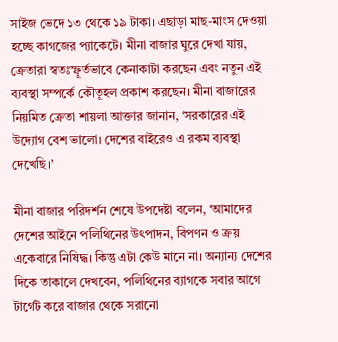সাইজ ভেদে ১৩ থেকে ১৯ টাকা। এছাড়া মাছ-মাংস দেওয়া হচ্ছে কাগজের প্যাকেটে। মীনা বাজার ঘুরে দেখা যায়, ক্রেতারা স্বতঃস্ফূর্তভাবে কেনাকাটা করছেন এবং নতুন এই ব্যবস্থা সম্পর্কে কৌতূহল প্রকাশ করছেন। মীনা বাজারের নিয়মিত ক্রেতা শায়লা আক্তার জানান, ‘সরকারের এই উদ্যোগ বেশ ভালো। দেশের বাইরেও এ রকম ব্যবস্থা দেখেছি।’

মীনা বাজার পরিদর্শন শেষে উপদেষ্টা বলেন, ‘আমাদের দেশের আইনে পলিথিনের উৎপাদন, বিপণন ও ক্রয় একেবারে নিষিদ্ধ। কিন্তু এটা কেউ মানে না। অন্যান্য দেশের দিকে তাকালে দেখবেন, পলিথিনের ব্যাগকে সবার আগে টার্গেট করে বাজার থেকে সরানো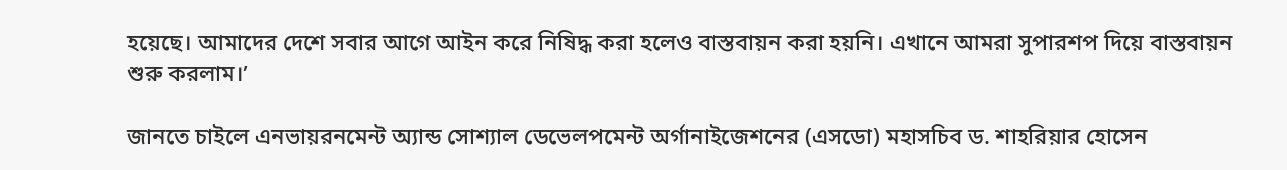হয়েছে। আমাদের দেশে সবার আগে আইন করে নিষিদ্ধ করা হলেও বাস্তবায়ন করা হয়নি। এখানে আমরা সুপারশপ দিয়ে বাস্তবায়ন শুরু করলাম।’

জানতে চাইলে এনভায়রনমেন্ট অ্যান্ড সোশ্যাল ডেভেলপমেন্ট অর্গানাইজেশনের (এসডো) মহাসচিব ড. শাহরিয়ার হোসেন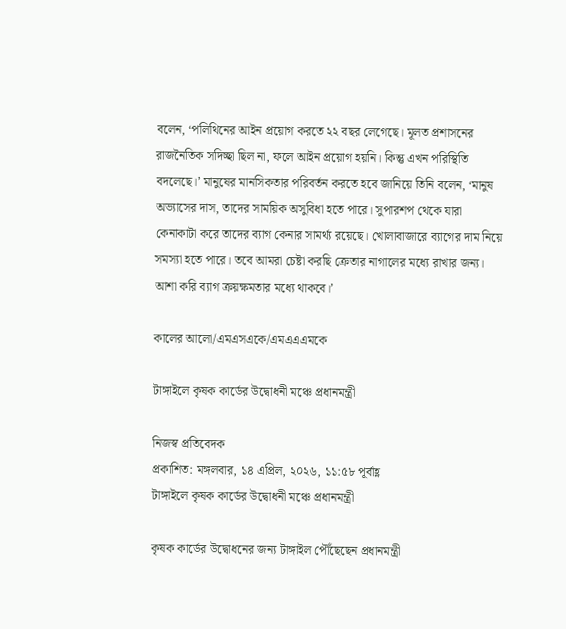বলেন, ‘পলিথিনের আইন প্রয়োগ করতে ২২ বছর লেগেছে। মূলত প্রশাসনের রাজনৈতিক সদিচ্ছা ছিল না, ফলে আইন প্রয়োগ হয়নি। কিন্তু এখন পরিস্থিতি বদলেছে।’ মানুষের মানসিকতার পরিবর্তন করতে হবে জানিয়ে তিনি বলেন, ‘মানুষ অভ্যাসের দাস, তাদের সাময়িক অসুবিধা হতে পারে। সুপারশপ থেকে যারা কেনাকাটা করে তাদের ব্যাগ কেনার সামর্থ্য রয়েছে। খোলাবাজারে ব্যাগের দাম নিয়ে সমস্যা হতে পারে। তবে আমরা চেষ্টা করছি ক্রেতার নাগালের মধ্যে রাখার জন্য। আশা করি ব্যাগ ক্রয়ক্ষমতার মধ্যে থাকবে।’

কালের আলো/এমএসএকে/এমএএএমকে

টাঙ্গাইলে কৃষক কার্ডের উদ্বোধনী মঞ্চে প্রধানমন্ত্রী

নিজস্ব প্রতিবেদক
প্রকাশিত: মঙ্গলবার, ১৪ এপ্রিল, ২০২৬, ১১:৫৮ পূর্বাহ্ণ
টাঙ্গাইলে কৃষক কার্ডের উদ্বোধনী মঞ্চে প্রধানমন্ত্রী

কৃষক কার্ডের উদ্বোধনের জন্য টাঙ্গাইল পৌঁছেছেন প্রধানমন্ত্রী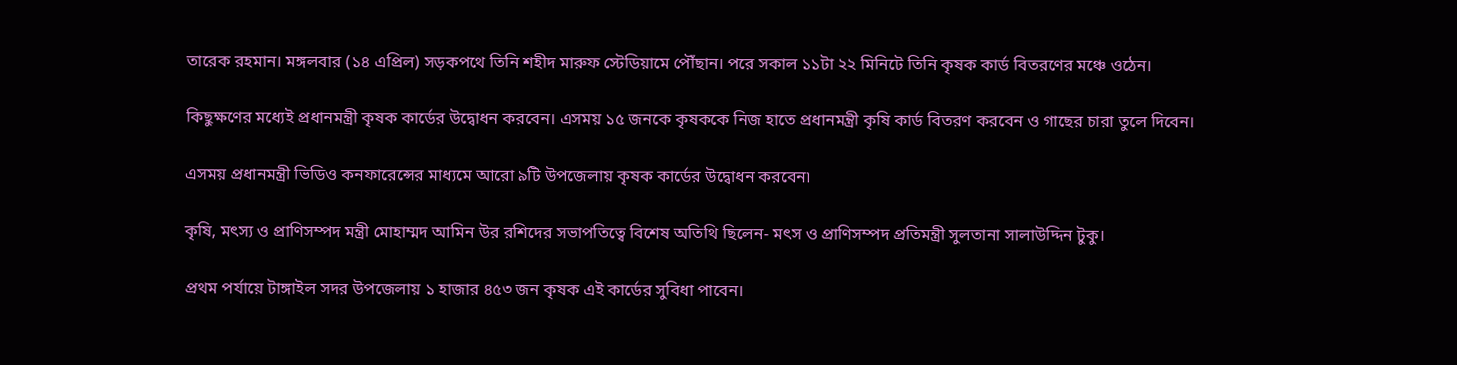তারেক রহমান। মঙ্গলবার (১৪ এপ্রিল) সড়কপথে তিনি শহীদ মারুফ স্টেডিয়ামে পৌঁছান। পরে সকাল ১১টা ২২ মিনিটে তিনি কৃষক কার্ড বিতরণের মঞ্চে ওঠেন।

কিছুক্ষণের মধ্যেই প্রধানমন্ত্রী কৃষক কার্ডের উদ্বোধন করবেন। এসময় ১৫ জনকে কৃষককে নিজ হাতে প্রধানমন্ত্রী কৃষি কার্ড বিতরণ করবেন ও গাছের চারা তুলে দিবেন।

এসময় প্রধানমন্ত্রী ভিডিও কনফারেন্সের মাধ্যমে আরো ৯টি উপজেলায় কৃষক কার্ডের উদ্বোধন করবেন৷

কৃষি, মৎস্য ও প্রাণিসম্পদ মন্ত্রী মোহাম্মদ আমিন উর রশিদের সভাপতিত্বে বিশেষ অতিথি ছিলেন- মৎস ও প্রাণিসম্পদ প্রতিমন্ত্রী সুলতানা সালাউদ্দিন টুকু।

প্রথম পর্যায়ে টাঙ্গাইল সদর উপজেলায় ১ হাজার ৪৫৩ জন কৃষক এই কার্ডের সুবিধা পাবেন।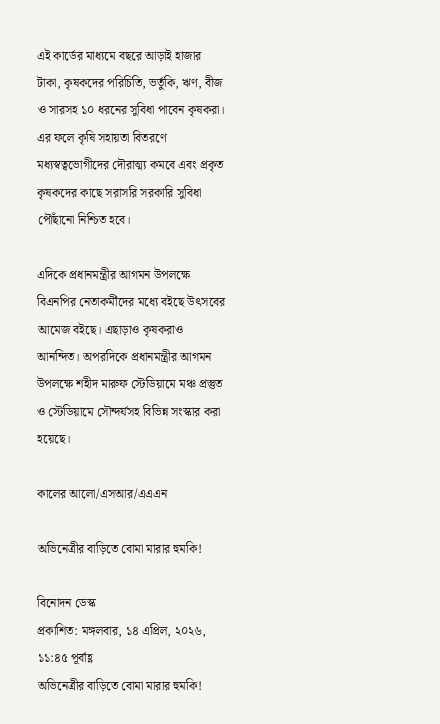এই কার্ডের মাধ্যমে বছরে আড়াই হাজার টাকা, কৃষকদের পরিচিতি, ভর্তুকি, ঋণ, বীজ ও সারসহ ১০ ধরনের সুবিধা পাবেন কৃষকরা। এর ফলে কৃষি সহায়তা বিতরণে মধ্যস্বত্বভোগীদের দৌরাত্ম্য কমবে এবং প্রকৃত কৃষকদের কাছে সরাসরি সরকারি সুবিধা পৌঁছানো নিশ্চিত হবে।

এদিকে প্রধানমন্ত্রীর আগমন উপলক্ষে বিএনপির নেতাকর্মীদের মধ্যে বইছে উৎসবের আমেজ বইছে। এছাড়াও কৃষকরাও আনন্দিত। অপরদিকে প্রধানমন্ত্রীর আগমন উপলক্ষে শহীদ মারুফ স্টেডিয়ামে মঞ্চ প্রস্তুত ও স্টেডিয়ামে সৌন্দর্যসহ বিভিন্ন সংস্কার করা হয়েছে।

কালের আলো/এসআর/এএএন

অভিনেত্রীর বাড়িতে বোমা মারার হুমকি!

বিনোদন ডেস্ক
প্রকাশিত: মঙ্গলবার, ১৪ এপ্রিল, ২০২৬, ১১:৪৫ পূর্বাহ্ণ
অভিনেত্রীর বাড়িতে বোমা মারার হুমকি!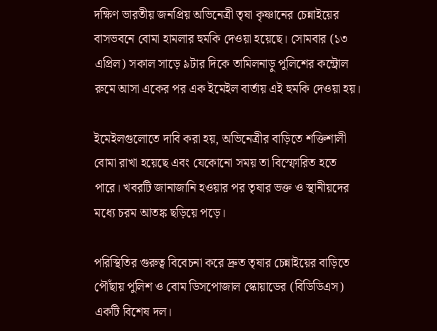দক্ষিণ ভারতীয় জনপ্রিয় অভিনেত্রী তৃষা কৃষ্ণানের চেন্নাইয়ের বাসভবনে বোমা হামলার হুমকি দেওয়া হয়েছে। সোমবার (১৩ এপ্রিল) সকাল সাড়ে ৯টার দিকে তামিলনাড়ু পুলিশের কন্ট্রোল রুমে আসা একের পর এক ইমেইল বার্তায় এই হুমকি দেওয়া হয়।

ইমেইলগুলোতে দাবি করা হয়, অভিনেত্রীর বাড়িতে শক্তিশালী বোমা রাখা হয়েছে এবং যেকোনো সময় তা বিস্ফোরিত হতে পারে। খবরটি জানাজানি হওয়ার পর তৃষার ভক্ত ও স্থানীয়দের মধ্যে চরম আতঙ্ক ছড়িয়ে পড়ে।

পরিস্থিতির গুরুত্ব বিবেচনা করে দ্রুত তৃষার চেন্নাইয়ের বাড়িতে পৌঁছায় পুলিশ ও বোম ডিসপোজাল স্কোয়াডের (বিডিডিএস) একটি বিশেষ দল।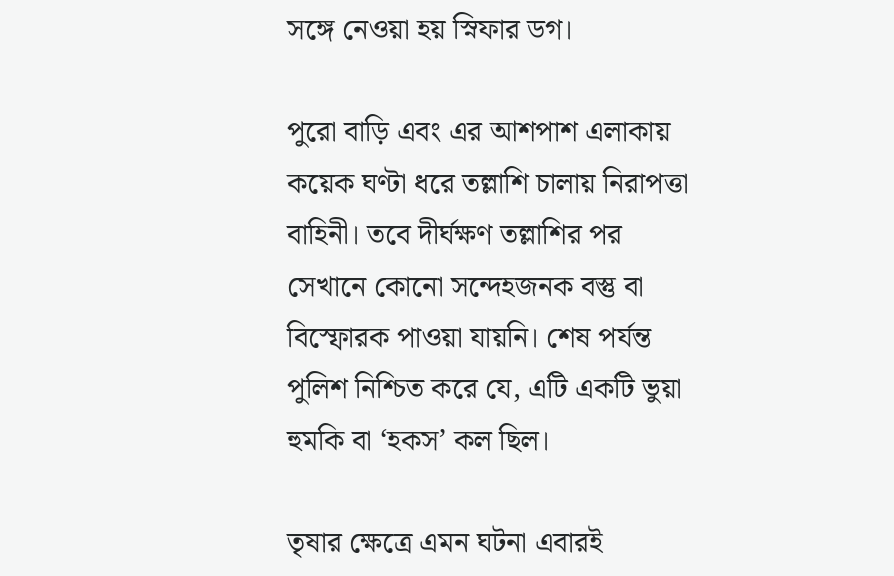সঙ্গে নেওয়া হয় স্নিফার ডগ।

পুরো বাড়ি এবং এর আশপাশ এলাকায় কয়েক ঘণ্টা ধরে তল্লাশি চালায় নিরাপত্তা বাহিনী। তবে দীর্ঘক্ষণ তল্লাশির পর সেখানে কোনো সন্দেহজনক বস্তু বা বিস্ফোরক পাওয়া যায়নি। শেষ পর্যন্ত পুলিশ নিশ্চিত করে যে, এটি একটি ভুয়া হুমকি বা ‘হকস’ কল ছিল।

তৃষার ক্ষেত্রে এমন ঘটনা এবারই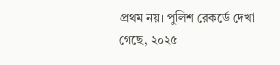প্রথম নয়। পুলিশ রেকর্ডে দেখা গেছে, ২০২৫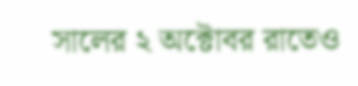সালের ২ অক্টোবর রাতেও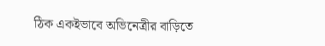ঠিক একইভাবে অভিনেত্রীর বাড়িতে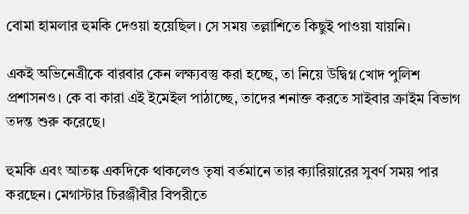বোমা হামলার হুমকি দেওয়া হয়েছিল। সে সময় তল্লাশিতে কিছুই পাওয়া যায়নি।

একই অভিনেত্রীকে বারবার কেন লক্ষ্যবস্তু করা হচ্ছে, তা নিয়ে উদ্বিগ্ন খোদ পুলিশ প্রশাসনও। কে বা কারা এই ইমেইল পাঠাচ্ছে, তাদের শনাক্ত করতে সাইবার ক্রাইম বিভাগ তদন্ত শুরু করেছে।

হুমকি এবং আতঙ্ক একদিকে থাকলেও তৃষা বর্তমানে তার ক্যারিয়ারের সুবর্ণ সময় পার করছেন। মেগাস্টার চিরঞ্জীবীর বিপরীতে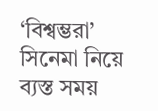‘বিশ্বম্ভরা’ সিনেমা নিয়ে ব্যস্ত সময়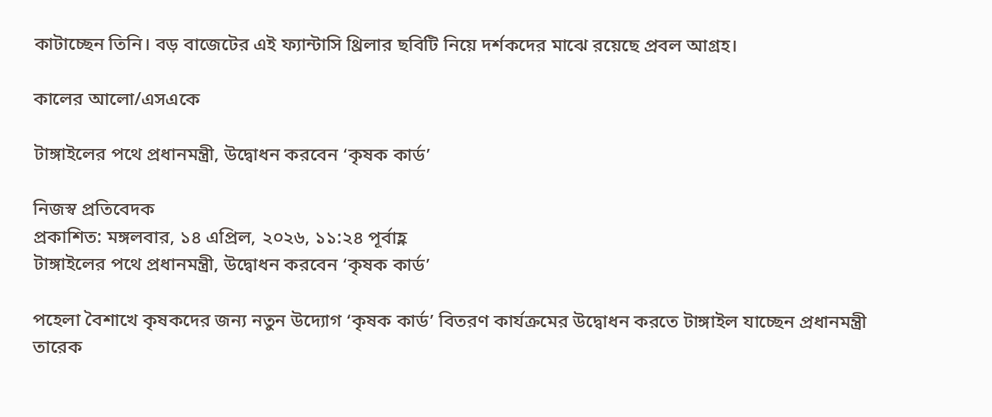কাটাচ্ছেন তিনি। বড় বাজেটের এই ফ্যান্টাসি থ্রিলার ছবিটি নিয়ে দর্শকদের মাঝে রয়েছে প্রবল আগ্রহ।

কালের আলো/এসএকে

টাঙ্গাইলের পথে প্রধানমন্ত্রী, উদ্বোধন করবেন ‘কৃষক কার্ড’

নিজস্ব প্রতিবেদক
প্রকাশিত: মঙ্গলবার, ১৪ এপ্রিল, ২০২৬, ১১:২৪ পূর্বাহ্ণ
টাঙ্গাইলের পথে প্রধানমন্ত্রী, উদ্বোধন করবেন ‘কৃষক কার্ড’

পহেলা বৈশাখে কৃষকদের জন্য নতুন উদ্যোগ ‘কৃষক কার্ড’ বিতরণ কার্যক্রমের উদ্বোধন করতে টাঙ্গাইল যাচ্ছেন প্রধানমন্ত্রী তারেক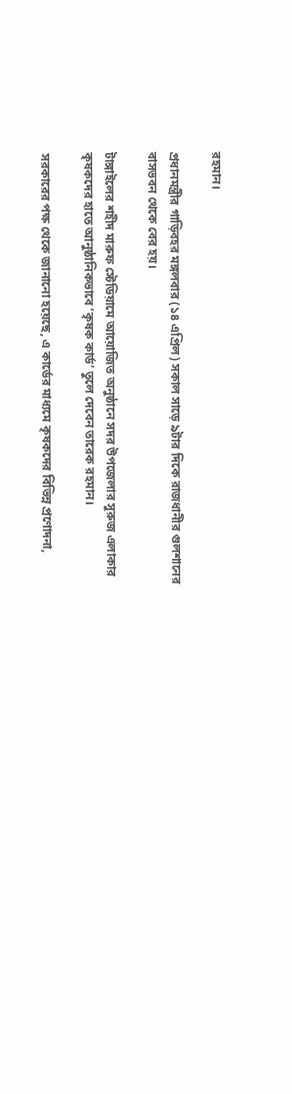রহমান।

প্রধানমন্ত্রীর গাড়িবহর মঙ্গলবার (১৪ এপ্রিল) সকাল সাড়ে ৯টার দিকে রাজধানীর গুলশানের বাসভবন থেকে বের হয়।

টাঙ্গাইলের শহীদ মারুফ স্টেডিয়ামে আয়োজিত অনুষ্ঠানে সদর উপজেলার সুরুজ এলাকার কৃষকদের হাতে আনুষ্ঠানিকভাবে ‘কৃষক কার্ড’ তুলে দেবেন তারেক রহমান।

সরকারের পক্ষ থেকে জানানো হয়েছে, এ কার্ডের মাধ্যমে কৃষকদের বিভিন্ন প্রণোদনা,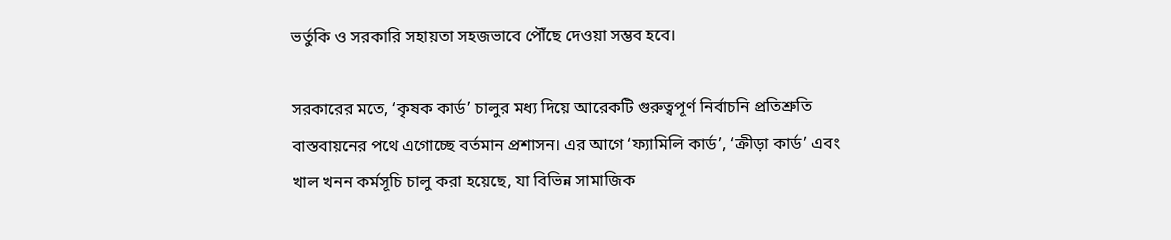ভর্তুকি ও সরকারি সহায়তা সহজভাবে পৌঁছে দেওয়া সম্ভব হবে।

সরকারের মতে, ‘কৃষক কার্ড’ চালুর মধ্য দিয়ে আরেকটি গুরুত্বপূর্ণ নির্বাচনি প্রতিশ্রুতি বাস্তবায়নের পথে এগোচ্ছে বর্তমান প্রশাসন। এর আগে ‘ফ্যামিলি কার্ড’, ‘ক্রীড়া কার্ড’ এবং খাল খনন কর্মসূচি চালু করা হয়েছে, যা বিভিন্ন সামাজিক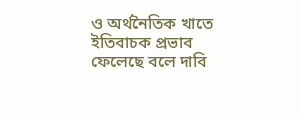ও অর্থনৈতিক খাতে ইতিবাচক প্রভাব ফেলেছে বলে দাবি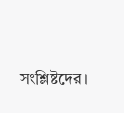সংশ্লিষ্টদের।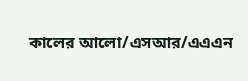কালের আলো/এসআর/এএএন